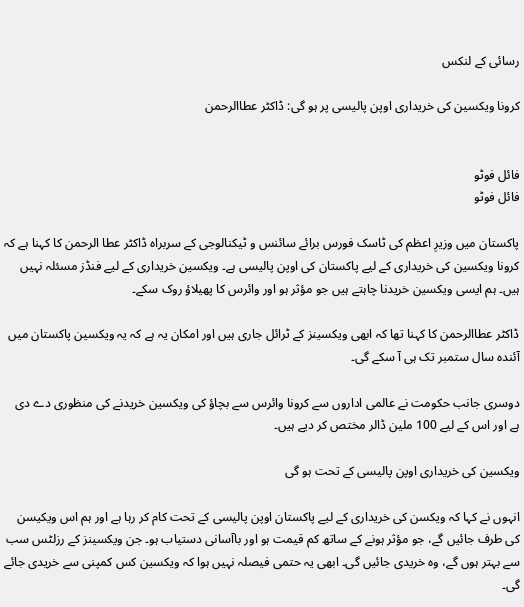رسائی کے لنکس

کرونا ویکسین کی خریداری اوپن پالیسی پر ہو گی: ڈاکٹر عطاالرحمن


فائل فوٹو
فائل فوٹو

پاکستان میں وزیرِ اعظم کی ٹاسک فورس برائے سائنس و ٹیکنالوجی کے سربراہ ڈاکٹر عطا الرحمن کا کہنا ہے کہ کرونا ویکسین کی خریداری کے لیے پاکستان کی اوپن پالیسی ہے۔ ویکسین خریداری کے لیے فنڈز مسئلہ نہیں ہیں۔ ہم ایسی ویکسین خریدنا چاہتے ہیں جو مؤثر ہو اور وائرس کا پھیلاؤ روک سکے۔

ڈاکٹر عطاالرحمن کا کہنا تھا کہ ابھی ویکسینز کے ٹرائل جاری ہیں اور امکان یہ ہے کہ یہ ویکسین پاکستان میں آئندہ سال ستمبر تک ہی آ سکے گی۔

دوسری جانب حکومت نے عالمی اداروں سے کرونا وائرس سے بچاؤ کی ویکسین خریدنے کی منظوری دے دی ہے اور اس کے لیے 100 ملین ڈالر مختص کر دیے ہیں۔

ویکسین کی خریداری اوپن پالیسی کے تحت ہو گی

انہوں نے کہا کہ ویکسن کی خریداری کے لیے پاکستان اوپن پالیسی کے تحت کام کر رہا ہے اور ہم اس ویکیسن کی طرف جائیں گے، جو مؤثر ہونے کے ساتھ کم قیمت ہو اور باآسانی دستیاب ہو۔ جن ویکسینز کے رزلٹس سب سے بہتر ہوں گے، وہ خریدی جائیں گی۔ ابھی یہ حتمی فیصلہ نہیں ہوا کہ ویکسین کس کمپنی سے خریدی جائے گی۔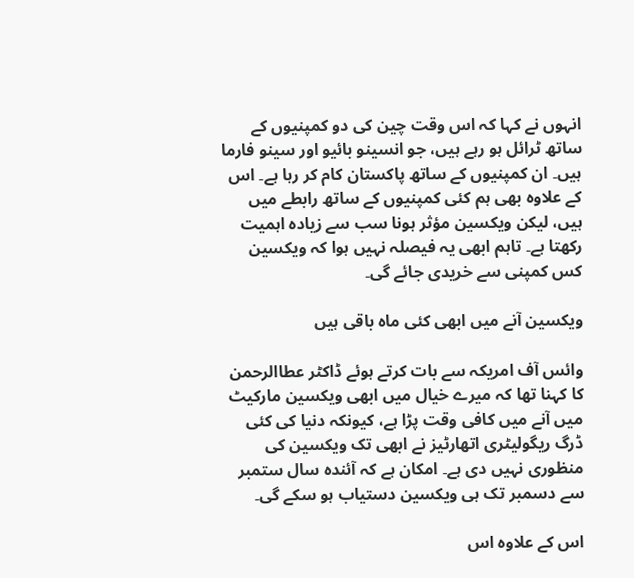انہوں نے کہا کہ اس وقت چین کی دو کمپنیوں کے ساتھ ٹرائل ہو رہے ہیں، جو انسینو بائیو اور سینو فارما ہیں۔ ان کمپنیوں کے ساتھ پاکستان کام کر رہا ہے۔ اس کے علاوہ بھی ہم کئی کمپنیوں کے ساتھ رابطے میں ہیں، لیکن ویکسین مؤثر ہونا سب سے زیادہ اہمیت رکھتا ہے۔ تاہم ابھی یہ فیصلہ نہیں ہوا کہ ویکسین کس کمپنی سے خریدی جائے گی۔

ویکسین آنے میں ابھی کئی ماہ باقی ہیں

وائس آف امریکہ سے بات کرتے ہوئے ڈاکٹر عطاالرحمن کا کہنا تھا کہ میرے خیال میں ابھی ویکسین مارکیٹ میں آنے میں کافی وقت پڑا ہے، کیونکہ دنیا کی کئی ڈرگ ریگولیٹری اتھارٹیز نے ابھی تک ویکسین کی منظوری نہیں دی ہے۔ امکان ہے کہ آئندہ سال ستمبر سے دسمبر تک ہی ویکسین دستیاب ہو سکے گی۔

اس کے علاوہ اس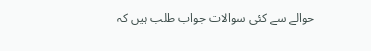حوالے سے کئی سوالات جواب طلب ہیں کہ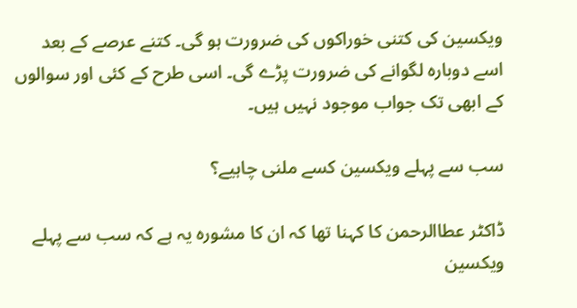ویکسین کی کتنی خوراکوں کی ضرورت ہو گی۔ کتنے عرصے کے بعد اسے دوبارہ لگوانے کی ضرورت پڑے گی۔ اسی طرح کے کئی اور سوالوں کے ابھی تک جواب موجود نہیں ہیں۔

سب سے پہلے ویکسین کسے ملنی چاہیے؟

ڈاکٹر عطاالرحمن کا کہنا تھا کہ ان کا مشورہ یہ ہے کہ سب سے پہلے ویکسین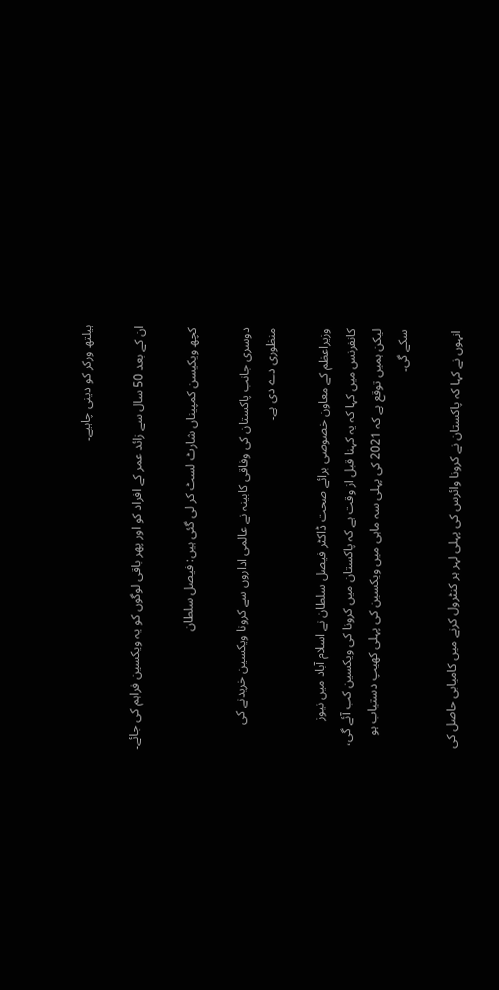ہیلتھ ورکر کو دینی چاہیے۔

ان کے بعد 50 سال سے زائد عمر کے افراد کو اور پھر باقی لوگوں کو یہ ویکسین فراہم کی جائے۔

کچھ ویکیسن کمپیناں شارٹ لسٹ کر لی گئی ہیں: فیصل سلطان

دوسری جانب پاکستان کی وفاقی کابینہ نے عالمی اداروں سے کرونا ویکسین خریدنے کی منظوری دے دی ہے۔

وزیراعظم کے معاون خصوصی برائے صحت ڈاکٹر فیصل سلطان نے اسلام آباد میں نیوز کانفرنس میں کہا کہ یہ کہنا قبل از وقت ہے کہ پاکستان میں کرونا کی ویکسین کب آئے گی، لیکن ہمیں توقع ہے کہ 2021 کی پہلی سہ ماہی میں ویکسین کی پہلی کھیپ دستیاب ہو سکے گی۔

انہوں نے کہا کہ پاکستان نے کرونا وائرس کی پہلی لہر ہر کنٹرول کرنے میں کامیابی حاصل کی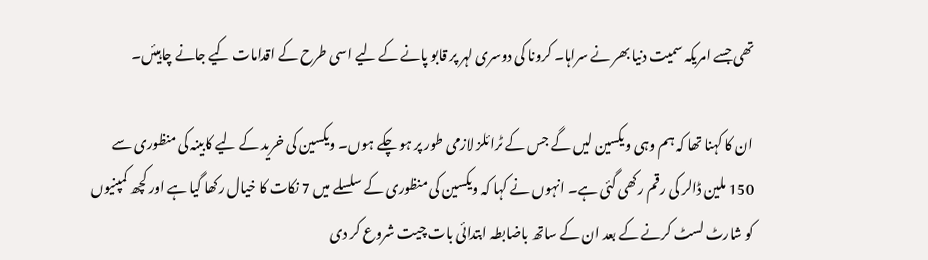تھی جسے امریکہ سمیت دنیا بھر نے سراہا۔ کرونا کی دوسری لہر پر قابو پانے کے لیے اسی طرح کے اقدامات کیے جانے چاہیئں۔

ان کا کہنا تھا کہ ہم وہی ویکسین لیں گے جس کے ٹرائلز لازمی طور پر ہو چکے ہوں۔ ویکسین کی خرید کے لیے کابینہ کی منظوری سے 150 ملین ڈالر کی رقم رکھی گئی ہے۔ انہوں نے کہا کہ ویکسین کی منظوری کے سلسلے میں 7 نکات کا خیال رکھا گیا ہے اور کچھ کمپنیوں کو شارٹ لسٹ کرنے کے بعد ان کے ساتھ باضابطہ ابتدائی بات چیت شروع کر دی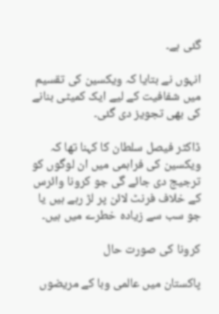گئی ہے۔

انہوں نے بتایا کہ ویکسین کی تقسیم میں شفافیت کے لیے ایک کمیٹی بنانے کی بھی تجویز دی گئی۔

ڈاکٹر فیصل سلطان کا کہنا تھا کہ ویکسین کی فراہمی میں ان لوگوں کو ترجیج دی جائے گی جو کرونا وائرس کے خلاف فرنٹ لائن پر لڑ رہے ہیں یا جو سب سے زیادہ خطرے میں ہیں۔

کرونا کی صورت حال

پاکستان میں عالمی وبا کے مریضوں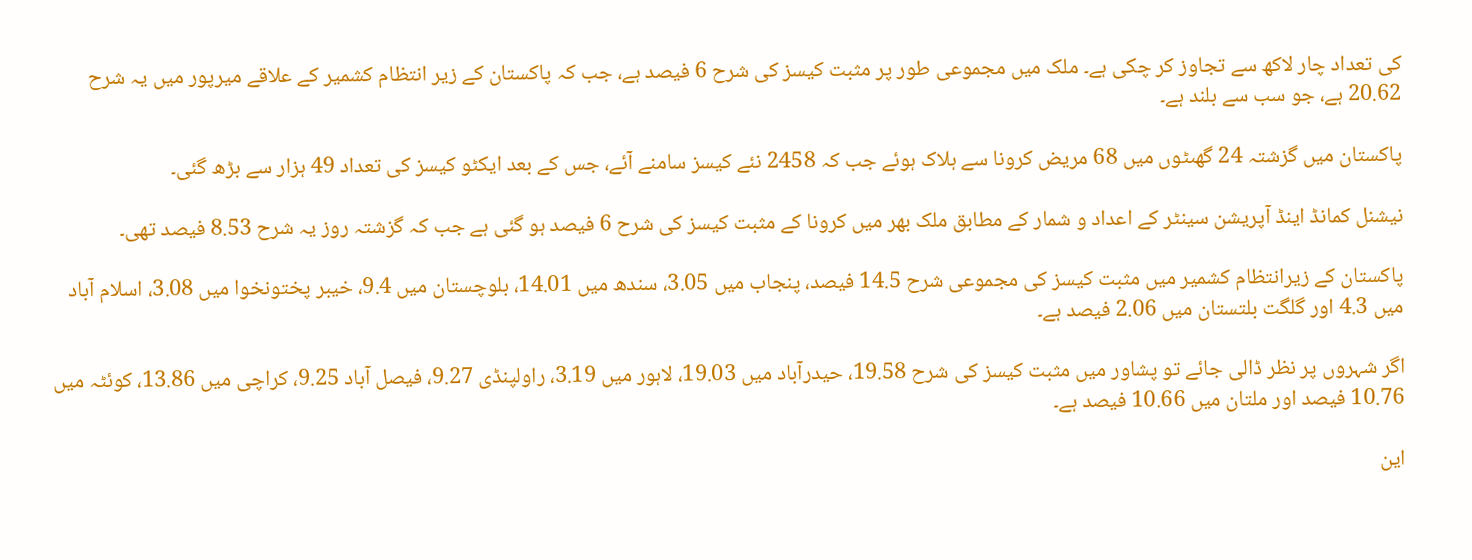کی تعداد چار لاکھ سے تجاوز کر چکی ہے۔ ملک میں مجموعی طور پر مثبت کیسز کی شرح 6 فیصد ہے، جب کہ پاکستان کے زیر انتظام کشمیر کے علاقے میرپور میں یہ شرح 20.62 ہے، جو سب سے بلند ہے۔

پاکستان میں گزشتہ 24 گھںٹوں میں 68 مریض کرونا سے ہلاک ہوئے جب کہ 2458 نئے کیسز سامنے آئے، جس کے بعد ایکٹو کیسز کی تعداد 49 ہزار سے بڑھ گئی۔

نیشنل کمانڈ اینڈ آپریشن سینٹر کے اعداد و شمار کے مطابق ملک بھر میں کرونا کے مثبت کیسز کی شرح 6 فیصد ہو گئی ہے جب کہ گزشتہ روز یہ شرح 8.53 فیصد تھی۔

پاکستان کے زیرانتظام کشمیر میں مثبت کیسز کی مجموعی شرح 14.5 فیصد، پنجاب میں 3.05، سندھ میں 14.01، بلوچستان میں 9.4، خیبر پختونخوا میں 3.08، اسلام آباد میں 4.3 اور گلگت بلتستان میں 2.06 فیصد ہے۔

اگر شہروں پر نظر ڈالی جائے تو پشاور میں مثبت کیسز کی شرح 19.58، حیدرآباد میں 19.03، لاہور میں 3.19، راولپنڈی 9.27، فیصل آباد 9.25، کراچی میں 13.86، کوئٹہ میں 10.76 فیصد اور ملتان میں 10.66 فیصد ہے۔

این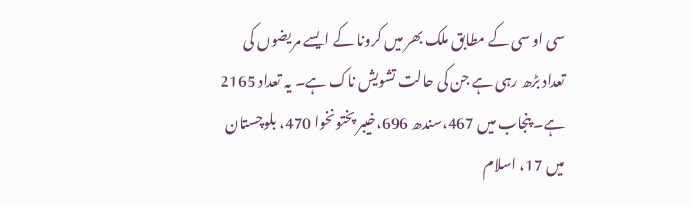سی او سی کے مطابق ملک بھر میں کرونا کے ایسے مریضوں کی تعداد بڑھ رہی ہے جن کی حالت تشویش ناک ہے۔ یہ تعداد 2165 ہے۔ پنجاب میں 467،سندھ 696،خیبر پختونخوا 470، بلوچستان میں 17، اسلام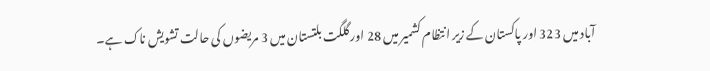آباد میں 323 اور پاکستان کے زیر انتظام کشمیر میں 28 اور گلگت بلتستان میں 3 مریضوں کی حالت تشویش ناک ہے۔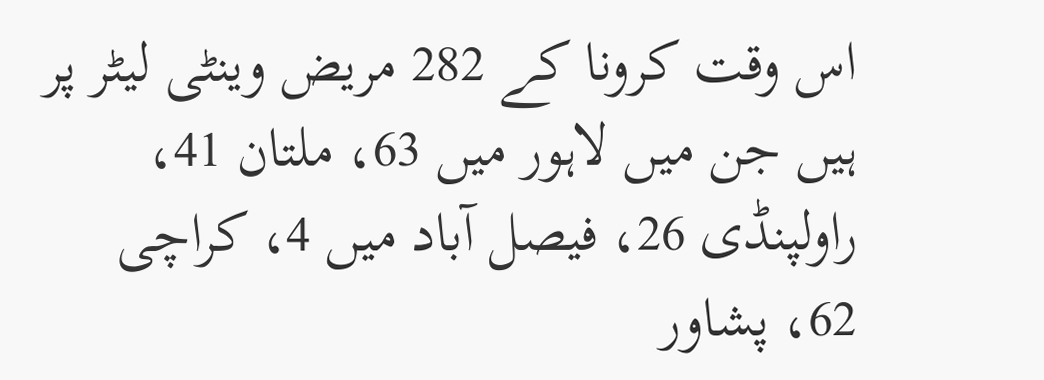اس وقت کرونا کے 282 مریض وینٹی لیٹر پر ہیں جن میں لاہور میں 63، ملتان 41، راولپنڈی 26، فیصل آباد میں 4، کراچی 62، پشاور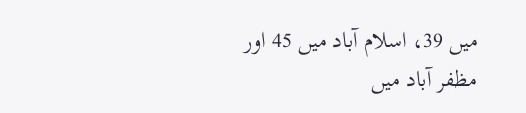میں 39، اسلام آباد میں 45 اور مظفر آباد میں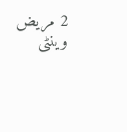2 مریض وینٹی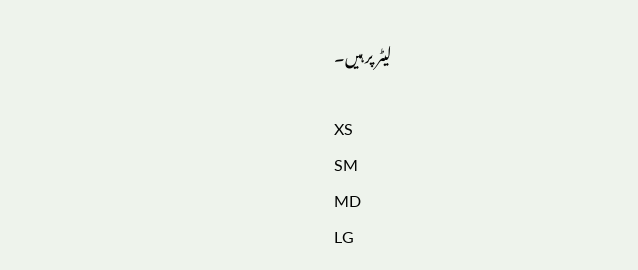لیٹر پر ہیں۔

XS
SM
MD
LG